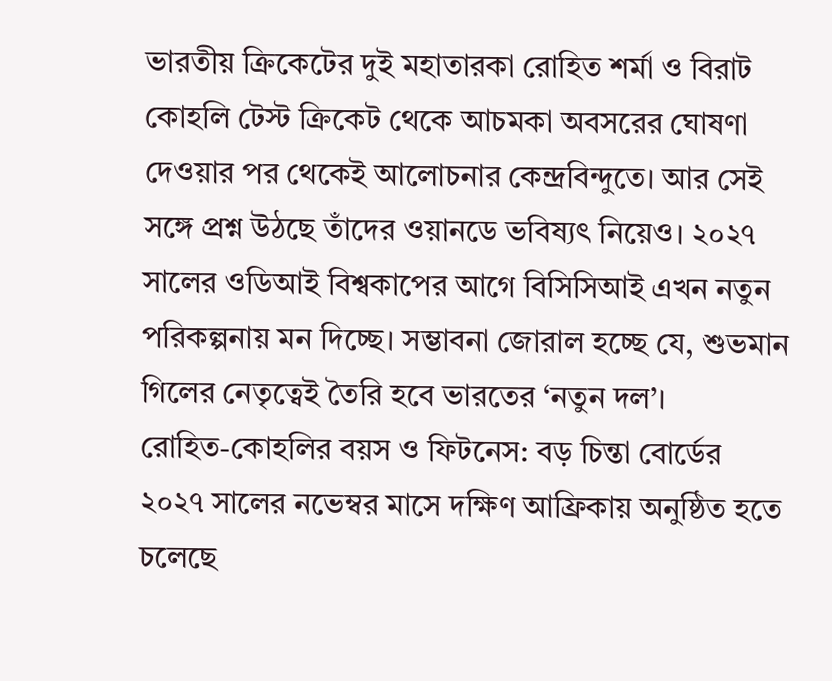ভারতীয় ক্রিকেটের দুই মহাতারকা রোহিত শর্মা ও বিরাট কোহলি টেস্ট ক্রিকেট থেকে আচমকা অবসরের ঘোষণা দেওয়ার পর থেকেই আলোচনার কেন্দ্রবিন্দুতে। আর সেই সঙ্গে প্রশ্ন উঠছে তাঁদের ওয়ানডে ভবিষ্যৎ নিয়েও। ২০২৭ সালের ওডিআই বিশ্বকাপের আগে বিসিসিআই এখন নতুন পরিকল্পনায় মন দিচ্ছে। সম্ভাবনা জোরাল হচ্ছে যে, শুভমান গিলের নেতৃত্বেই তৈরি হবে ভারতের ‘নতুন দল’।
রোহিত-কোহলির বয়স ও ফিটনেস: বড় চিন্তা বোর্ডের
২০২৭ সালের নভেম্বর মাসে দক্ষিণ আফ্রিকায় অনুষ্ঠিত হতে চলেছে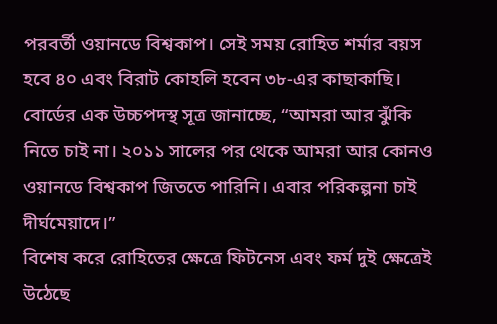পরবর্তী ওয়ানডে বিশ্বকাপ। সেই সময় রোহিত শর্মার বয়স হবে ৪০ এবং বিরাট কোহলি হবেন ৩৮-এর কাছাকাছি। বোর্ডের এক উচ্চপদস্থ সূত্র জানাচ্ছে, “আমরা আর ঝুঁকি নিতে চাই না। ২০১১ সালের পর থেকে আমরা আর কোনও ওয়ানডে বিশ্বকাপ জিততে পারিনি। এবার পরিকল্পনা চাই দীর্ঘমেয়াদে।”
বিশেষ করে রোহিতের ক্ষেত্রে ফিটনেস এবং ফর্ম দুই ক্ষেত্রেই উঠেছে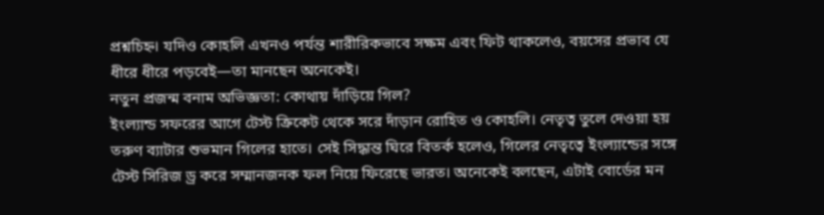প্রশ্নচিহ্ন। যদিও কোহলি এখনও পর্যন্ত শারীরিকভাবে সক্ষম এবং ফিট থাকলেও, বয়সের প্রভাব যে ধীরে ধীরে পড়বেই—তা মানছেন অনেকেই।
নতুন প্রজন্ম বনাম অভিজ্ঞতা: কোথায় দাঁড়িয়ে গিল?
ইংল্যান্ড সফরের আগে টেস্ট ক্রিকেট থেকে সরে দাঁড়ান রোহিত ও কোহলি। নেতৃত্ব তুলে দেওয়া হয় তরুণ ব্যাটার শুভমান গিলের হাতে। সেই সিদ্ধান্ত ঘিরে বিতর্ক হলেও, গিলের নেতৃত্বে ইংল্যান্ডের সঙ্গে টেস্ট সিরিজ ড্র করে সম্মানজনক ফল নিয়ে ফিরেছে ভারত। অনেকেই বলছেন, এটাই বোর্ডের মন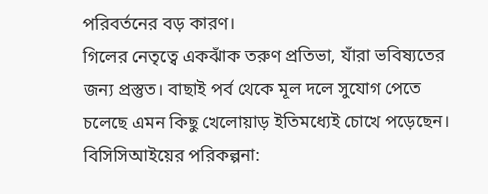পরিবর্তনের বড় কারণ।
গিলের নেতৃত্বে একঝাঁক তরুণ প্রতিভা, যাঁরা ভবিষ্যতের জন্য প্রস্তুত। বাছাই পর্ব থেকে মূল দলে সুযোগ পেতে চলেছে এমন কিছু খেলোয়াড় ইতিমধ্যেই চোখে পড়েছেন।
বিসিসিআইয়ের পরিকল্পনা: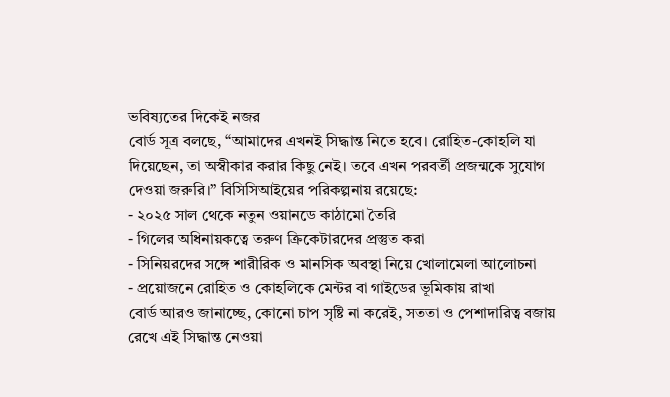ভবিষ্যতের দিকেই নজর
বোর্ড সূত্র বলছে, “আমাদের এখনই সিদ্ধান্ত নিতে হবে। রোহিত-কোহলি যা দিয়েছেন, তা অস্বীকার করার কিছু নেই। তবে এখন পরবর্তী প্রজন্মকে সুযোগ দেওয়া জরুরি।” বিসিসিআইয়ের পরিকল্পনায় রয়েছে:
- ২০২৫ সাল থেকে নতুন ওয়ানডে কাঠামো তৈরি
- গিলের অধিনায়কত্বে তরুণ ক্রিকেটারদের প্রস্তুত করা
- সিনিয়রদের সঙ্গে শারীরিক ও মানসিক অবস্থা নিয়ে খোলামেলা আলোচনা
- প্রয়োজনে রোহিত ও কোহলিকে মেন্টর বা গাইডের ভূমিকায় রাখা
বোর্ড আরও জানাচ্ছে, কোনো চাপ সৃষ্টি না করেই, সততা ও পেশাদারিত্ব বজায় রেখে এই সিদ্ধান্ত নেওয়া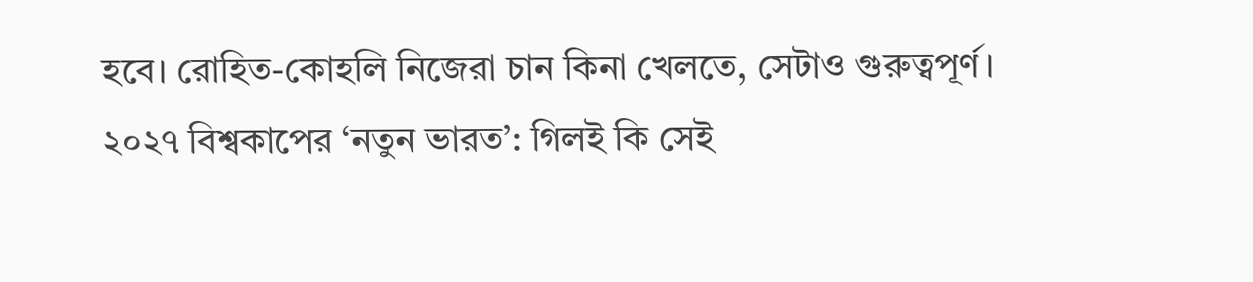হবে। রোহিত-কোহলি নিজেরা চান কিনা খেলতে, সেটাও গুরুত্বপূর্ণ।
২০২৭ বিশ্বকাপের ‘নতুন ভারত’: গিলই কি সেই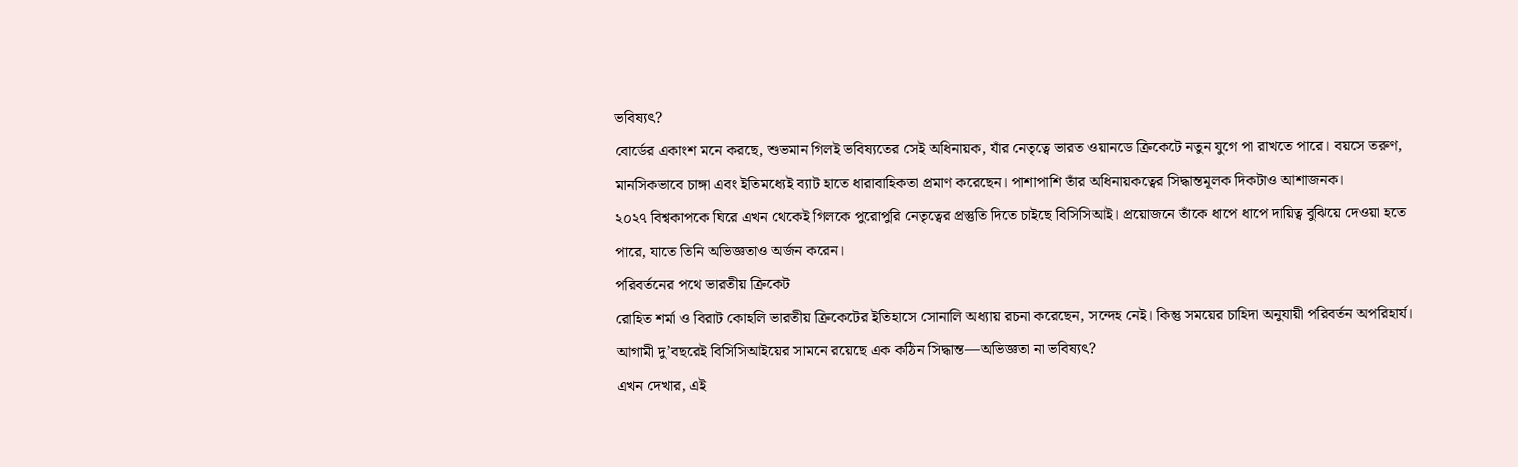ভবিষ্যৎ?
বোর্ডের একাংশ মনে করছে, শুভমান গিলই ভবিষ্যতের সেই অধিনায়ক, যাঁর নেতৃত্বে ভারত ওয়ানডে ক্রিকেটে নতুন যুগে পা রাখতে পারে। বয়সে তরুণ, মানসিকভাবে চাঙ্গা এবং ইতিমধ্যেই ব্যাট হাতে ধারাবাহিকতা প্রমাণ করেছেন। পাশাপাশি তাঁর অধিনায়কত্বের সিদ্ধান্তমূলক দিকটাও আশাজনক।
২০২৭ বিশ্বকাপকে ঘিরে এখন থেকেই গিলকে পুরোপুরি নেতৃত্বের প্রস্তুতি দিতে চাইছে বিসিসিআই। প্রয়োজনে তাঁকে ধাপে ধাপে দায়িত্ব বুঝিয়ে দেওয়া হতে পারে, যাতে তিনি অভিজ্ঞতাও অর্জন করেন।
পরিবর্তনের পথে ভারতীয় ক্রিকেট
রোহিত শর্মা ও বিরাট কোহলি ভারতীয় ক্রিকেটের ইতিহাসে সোনালি অধ্যায় রচনা করেছেন, সন্দেহ নেই। কিন্তু সময়ের চাহিদা অনুযায়ী পরিবর্তন অপরিহার্য। আগামী দু’বছরেই বিসিসিআইয়ের সামনে রয়েছে এক কঠিন সিদ্ধান্ত—অভিজ্ঞতা না ভবিষ্যৎ?
এখন দেখার, এই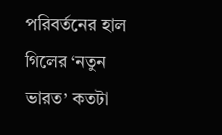পরিবর্তনের হাল গিলের ‘নতুন ভারত’ কতটা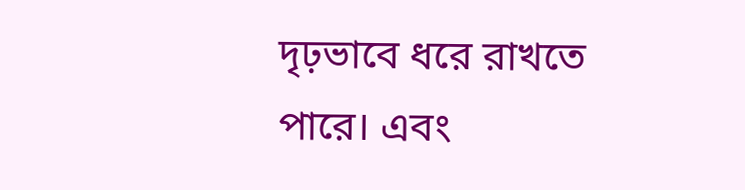দৃঢ়ভাবে ধরে রাখতে পারে। এবং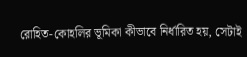রোহিত-কোহলির ভূমিকা কীভাবে নির্ধারিত হয়, সেটাই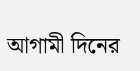আগামী দিনের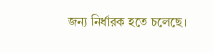জন্য নির্ধারক হতে চলেছে।